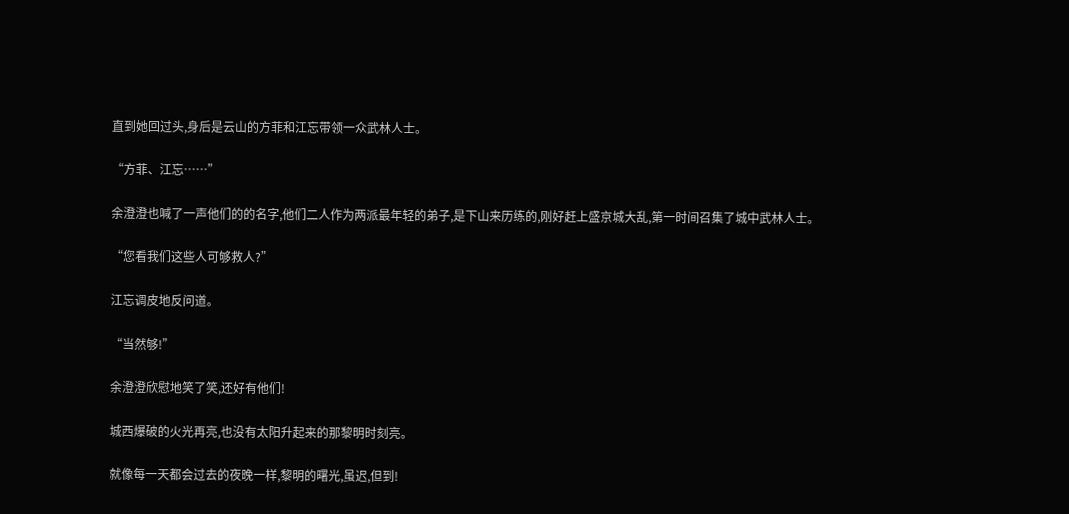直到她回过头,身后是云山的方菲和江忘带领一众武林人士。

“方菲、江忘……”

余澄澄也喊了一声他们的的名字,他们二人作为两派最年轻的弟子,是下山来历练的,刚好赶上盛京城大乱,第一时间召集了城中武林人士。

“您看我们这些人可够救人?”

江忘调皮地反问道。

“当然够!”

余澄澄欣慰地笑了笑,还好有他们!

城西爆破的火光再亮,也没有太阳升起来的那黎明时刻亮。

就像每一天都会过去的夜晚一样,黎明的曙光,虽迟,但到!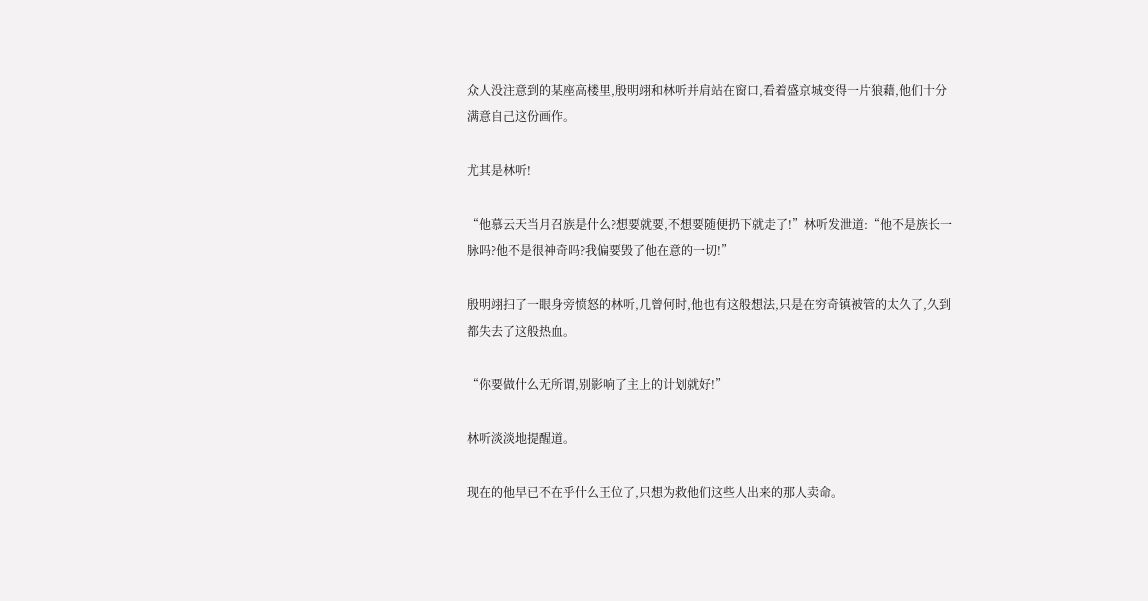众人没注意到的某座高楼里,殷明翊和林听并肩站在窗口,看着盛京城变得一片狼藉,他们十分满意自己这份画作。

尤其是林听!

“他慕云天当月召族是什么?想要就要,不想要随便扔下就走了!”林听发泄道:“他不是族长一脉吗?他不是很神奇吗?我偏要毁了他在意的一切!”

殷明翊扫了一眼身旁愤怒的林听,几曾何时,他也有这般想法,只是在穷奇镇被管的太久了,久到都失去了这般热血。

“你要做什么无所谓,别影响了主上的计划就好!”

林听淡淡地提醒道。

现在的他早已不在乎什么王位了,只想为救他们这些人出来的那人卖命。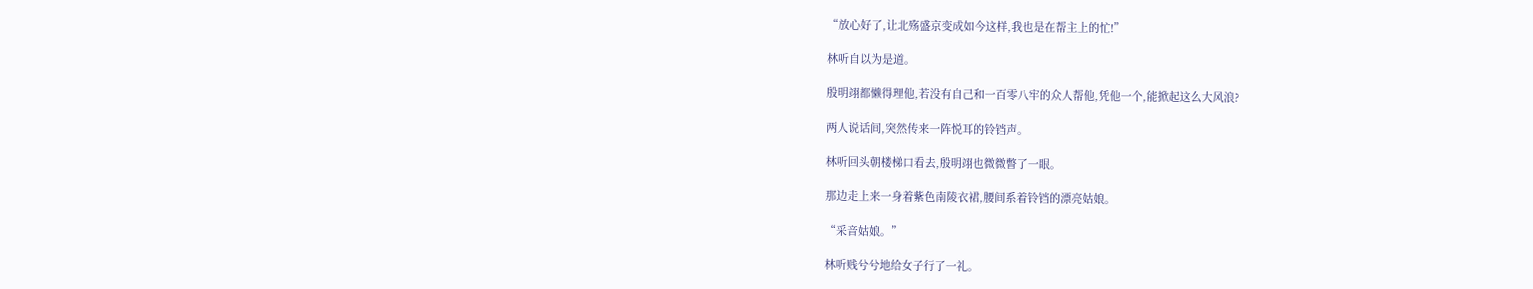“放心好了,让北殇盛京变成如今这样,我也是在帮主上的忙!”

林听自以为是道。

殷明翊都懒得理他,若没有自己和一百零八牢的众人帮他,凭他一个,能掀起这么大风浪?

两人说话间,突然传来一阵悦耳的铃铛声。

林听回头朝楼梯口看去,殷明翊也微微瞥了一眼。

那边走上来一身着紫色南陵衣裙,腰间系着铃铛的漂亮姑娘。

“采音姑娘。”

林听贱兮兮地给女子行了一礼。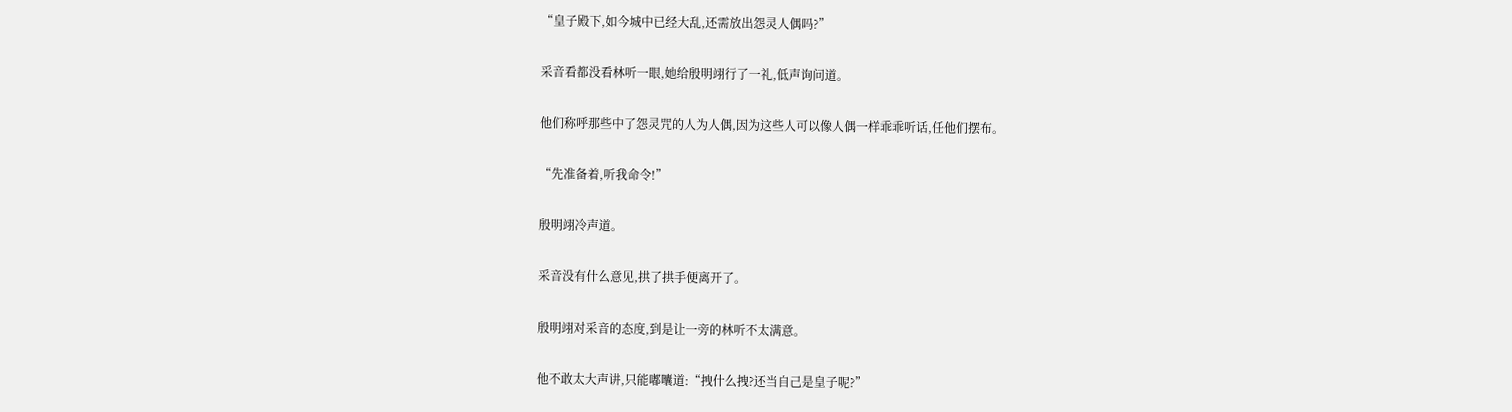“皇子殿下,如今城中已经大乱,还需放出怨灵人偶吗?”

采音看都没看林听一眼,她给殷明翊行了一礼,低声询问道。

他们称呼那些中了怨灵咒的人为人偶,因为这些人可以像人偶一样乖乖听话,任他们摆布。

“先准备着,听我命令!”

殷明翊冷声道。

采音没有什么意见,拱了拱手便离开了。

殷明翊对采音的态度,到是让一旁的林听不太满意。

他不敢太大声讲,只能嘟囔道:“拽什么拽?还当自己是皇子呢?”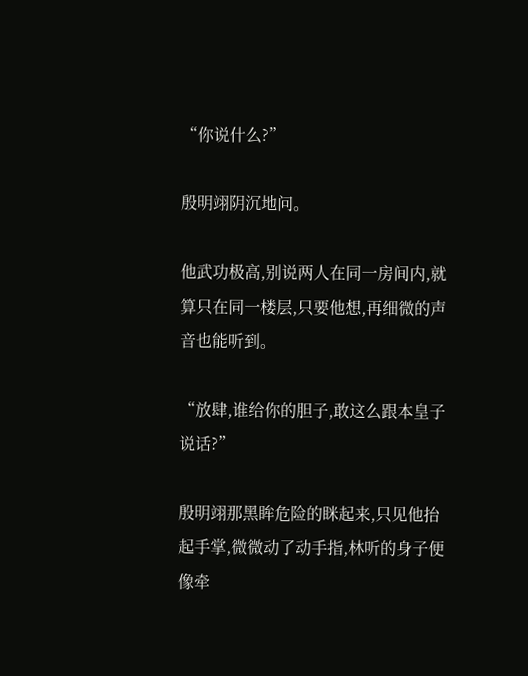“你说什么?”

殷明翊阴沉地问。

他武功极高,别说两人在同一房间内,就算只在同一楼层,只要他想,再细微的声音也能听到。

“放肆,谁给你的胆子,敢这么跟本皇子说话?”

殷明翊那黑眸危险的眯起来,只见他抬起手掌,微微动了动手指,林听的身子便像牵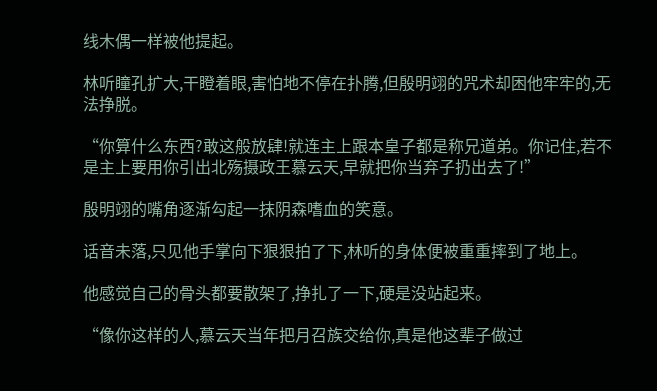线木偶一样被他提起。

林听瞳孔扩大,干瞪着眼,害怕地不停在扑腾,但殷明翊的咒术却困他牢牢的,无法挣脱。

“你算什么东西?敢这般放肆!就连主上跟本皇子都是称兄道弟。你记住,若不是主上要用你引出北殇摄政王慕云天,早就把你当弃子扔出去了!”

殷明翊的嘴角逐渐勾起一抹阴森嗜血的笑意。

话音未落,只见他手掌向下狠狠拍了下,林听的身体便被重重摔到了地上。

他感觉自己的骨头都要散架了,挣扎了一下,硬是没站起来。

“像你这样的人,慕云天当年把月召族交给你,真是他这辈子做过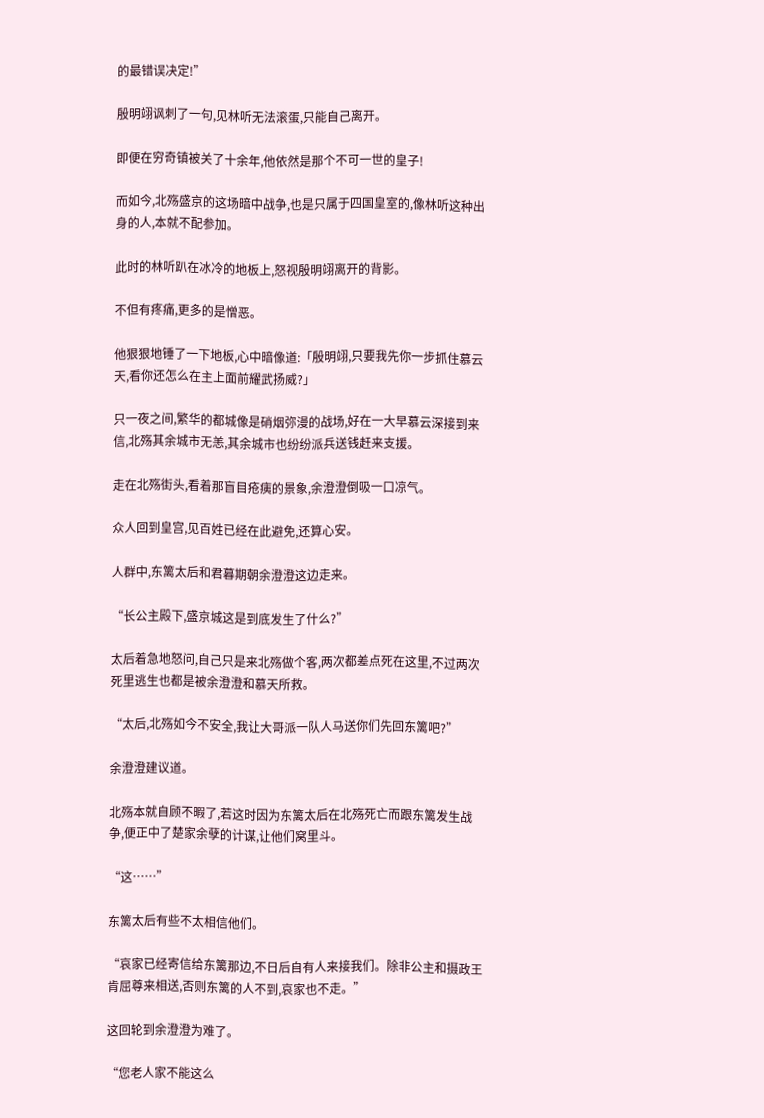的最错误决定!”

殷明翊讽刺了一句,见林听无法滚蛋,只能自己离开。

即便在穷奇镇被关了十余年,他依然是那个不可一世的皇子!

而如今,北殇盛京的这场暗中战争,也是只属于四国皇室的,像林听这种出身的人,本就不配参加。

此时的林听趴在冰冷的地板上,怒视殷明翊离开的背影。

不但有疼痛,更多的是憎恶。

他狠狠地锤了一下地板,心中暗像道:「殷明翊,只要我先你一步抓住慕云天,看你还怎么在主上面前耀武扬威?」

只一夜之间,繁华的都城像是硝烟弥漫的战场,好在一大早慕云深接到来信,北殇其余城市无恙,其余城市也纷纷派兵送钱赶来支援。

走在北殇街头,看着那盲目疮痍的景象,余澄澄倒吸一口凉气。

众人回到皇宫,见百姓已经在此避免,还算心安。

人群中,东篱太后和君暮期朝余澄澄这边走来。

“长公主殿下,盛京城这是到底发生了什么?”

太后着急地怒问,自己只是来北殇做个客,两次都差点死在这里,不过两次死里逃生也都是被余澄澄和慕天所救。

“太后,北殇如今不安全,我让大哥派一队人马送你们先回东篱吧?”

余澄澄建议道。

北殇本就自顾不暇了,若这时因为东篱太后在北殇死亡而跟东篱发生战争,便正中了楚家余孽的计谋,让他们窝里斗。

“这……”

东篱太后有些不太相信他们。

“哀家已经寄信给东篱那边,不日后自有人来接我们。除非公主和摄政王肯屈尊来相送,否则东篱的人不到,哀家也不走。”

这回轮到余澄澄为难了。

“您老人家不能这么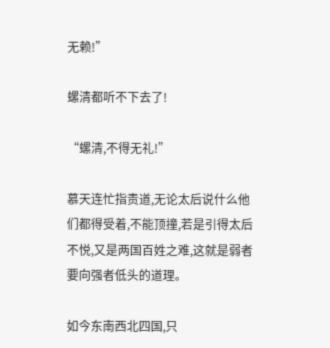无赖!”

螺清都听不下去了!

“螺清,不得无礼!”

慕天连忙指责道,无论太后说什么他们都得受着,不能顶撞,若是引得太后不悦,又是两国百姓之难,这就是弱者要向强者低头的道理。

如今东南西北四国,只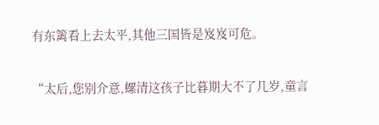有东篱看上去太平,其他三国皆是岌岌可危。

“太后,您别介意,螺清这孩子比暮期大不了几岁,童言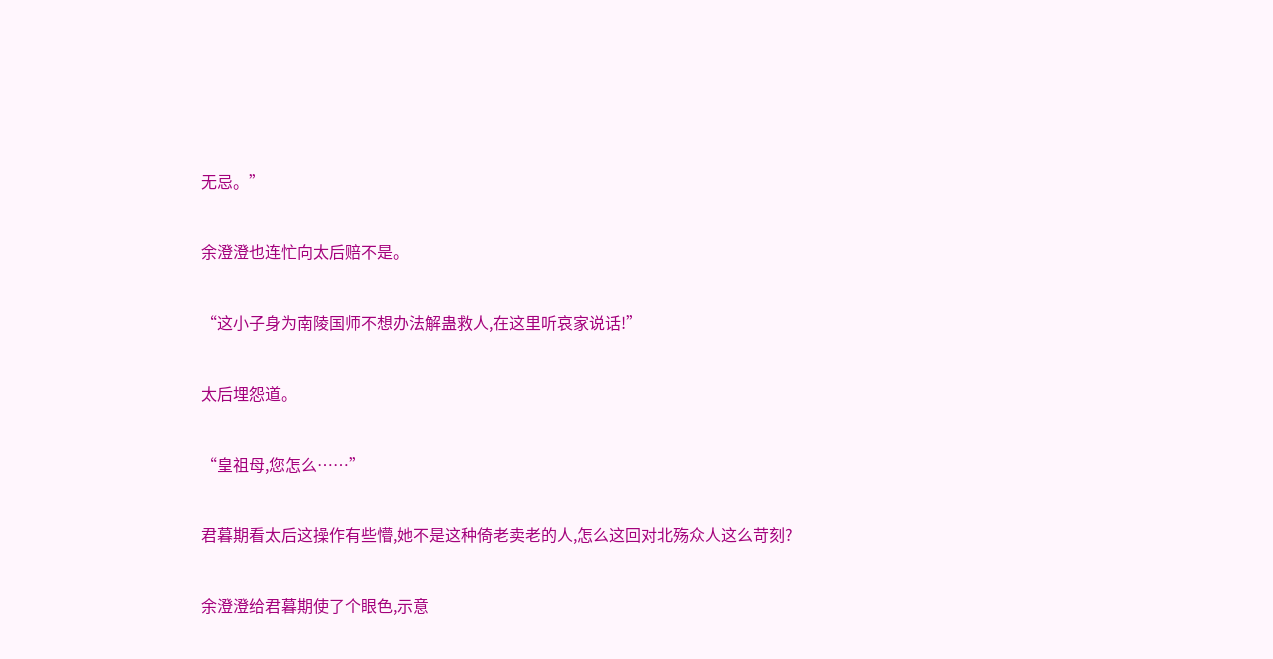无忌。”

余澄澄也连忙向太后赔不是。

“这小子身为南陵国师不想办法解蛊救人,在这里听哀家说话!”

太后埋怨道。

“皇祖母,您怎么……”

君暮期看太后这操作有些懵,她不是这种倚老卖老的人,怎么这回对北殇众人这么苛刻?

余澄澄给君暮期使了个眼色,示意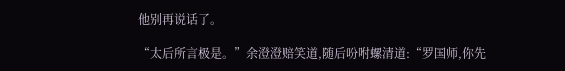他别再说话了。

“太后所言极是。”余澄澄赔笑道,随后吩咐螺清道:“罗国师,你先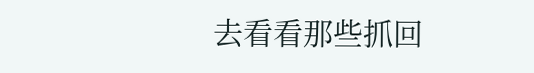去看看那些抓回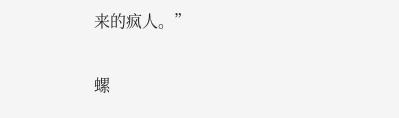来的疯人。”

螺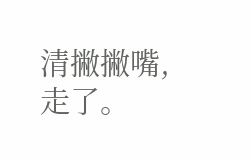清撇撇嘴,走了。